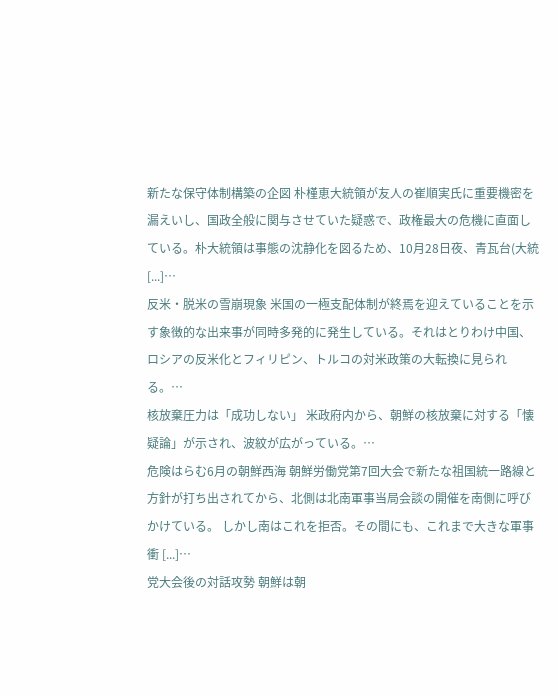新たな保守体制構築の企図 朴槿恵大統領が友人の崔順実氏に重要機密を漏えいし、国政全般に関与させていた疑惑で、政権最大の危機に直面している。朴大統領は事態の沈静化を図るため、10月28日夜、青瓦台(大統 [...]…
反米・脱米の雪崩現象 米国の一極支配体制が終焉を迎えていることを示す象徴的な出来事が同時多発的に発生している。それはとりわけ中国、ロシアの反米化とフィリピン、トルコの対米政策の大転換に見られる。…
核放棄圧力は「成功しない」 米政府内から、朝鮮の核放棄に対する「懐疑論」が示され、波紋が広がっている。…
危険はらむ6月の朝鮮西海 朝鮮労働党第7回大会で新たな祖国統一路線と方針が打ち出されてから、北側は北南軍事当局会談の開催を南側に呼びかけている。 しかし南はこれを拒否。その間にも、これまで大きな軍事衝 [...]…
党大会後の対話攻勢 朝鮮は朝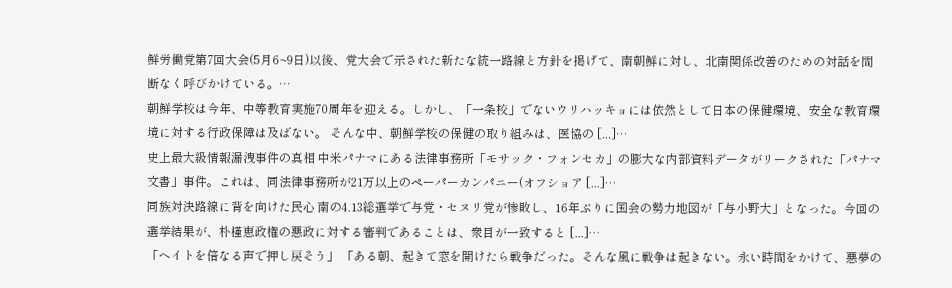鮮労働党第7回大会(5月6~9日)以後、党大会で示された新たな統一路線と方針を掲げて、南朝鮮に対し、北南関係改善のための対話を間断なく呼びかけている。…
朝鮮学校は今年、中等教育実施70周年を迎える。しかし、「一条校」でないウリハッキョには依然として日本の保健環境、安全な教育環境に対する行政保障は及ばない。 そんな中、朝鮮学校の保健の取り組みは、医協の [...]…
史上最大級情報漏洩事件の真相 中米パナマにある法律事務所「モサック・フォンセカ」の膨大な内部資料データがリークされた「パナマ文書」事件。これは、同法律事務所が21万以上のペーパーカンパニー(オフショア [...]…
同族対決路線に背を向けた民心 南の4.13総選挙で与党・セヌリ党が惨敗し、16年ぶりに国会の勢力地図が「与小野大」となった。今回の選挙結果が、朴槿恵政権の悪政に対する審判であることは、衆目が一致すると [...]…
「ヘイトを倍なる声で押し戻そう」 「ある朝、起きて窓を開けたら戦争だった。そんな風に戦争は起きない。永い時間をかけて、悪夢の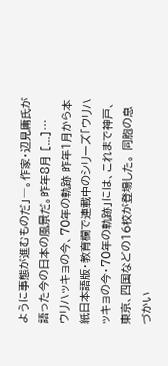ように事態が進むものだ」―。作家・辺見庸氏が語った今の日本の風景だ。昨年8月 [...]…
ウリハッキョの今、70年の軌跡 昨年1月から本紙日本語版・教育欄で連載中のシリーズ「ウリハッキョの今・70年の軌跡」には、これまで神戸、東京、四国などの16校が登場した。 同胞の息づかい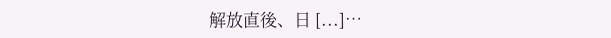解放直後、日 [...]…